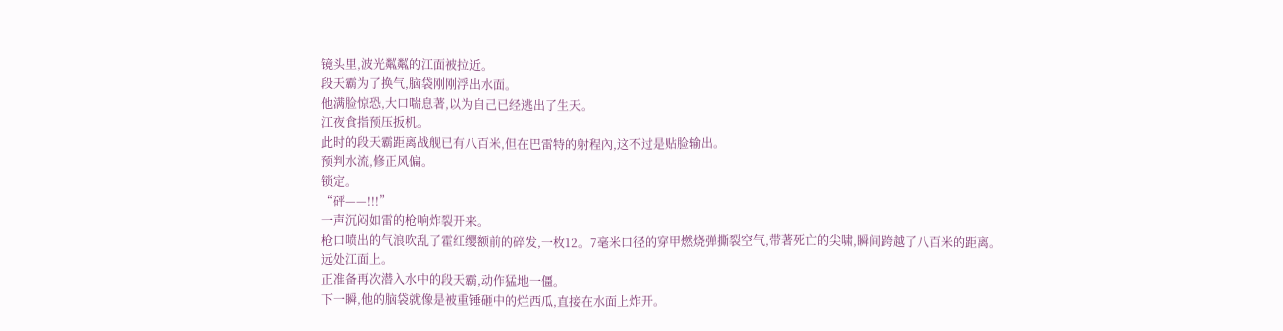镜头里,波光粼粼的江面被拉近。
段天霸为了换气,脑袋刚刚浮出水面。
他满脸惊恐,大口喘息著,以为自己已经逃出了生天。
江夜食指预压扳机。
此时的段天霸距离战舰已有八百米,但在巴雷特的射程內,这不过是贴脸输出。
预判水流,修正风偏。
锁定。
“砰——!!!”
一声沉闷如雷的枪响炸裂开来。
枪口喷出的气浪吹乱了霍红缨额前的碎发,一枚12。7毫米口径的穿甲燃烧弹撕裂空气,带著死亡的尖啸,瞬间跨越了八百米的距离。
远处江面上。
正准备再次潜入水中的段天霸,动作猛地一僵。
下一瞬,他的脑袋就像是被重锤砸中的烂西瓜,直接在水面上炸开。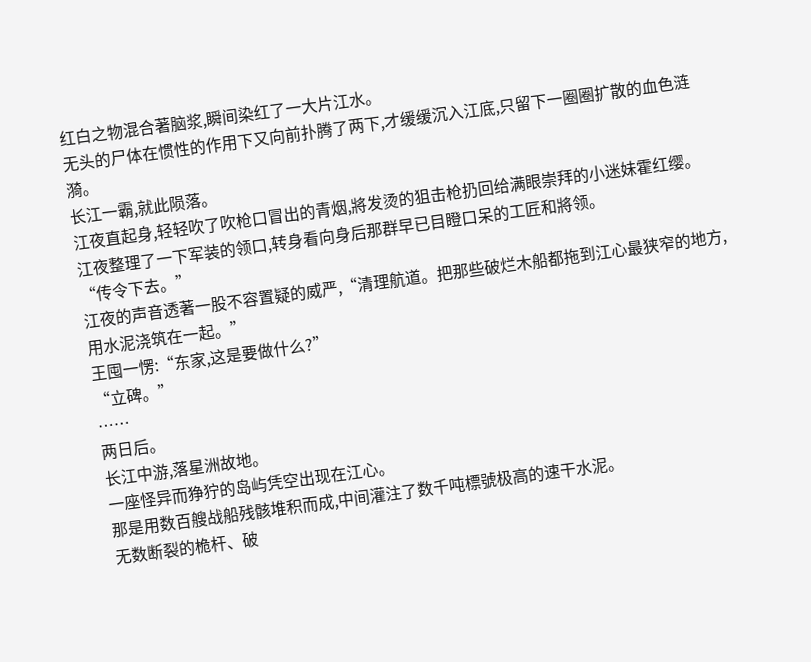红白之物混合著脑浆,瞬间染红了一大片江水。
无头的尸体在惯性的作用下又向前扑腾了两下,才缓缓沉入江底,只留下一圈圈扩散的血色涟漪。
长江一霸,就此陨落。
江夜直起身,轻轻吹了吹枪口冒出的青烟,將发烫的狙击枪扔回给满眼崇拜的小迷妹霍红缨。
江夜整理了一下军装的领口,转身看向身后那群早已目瞪口呆的工匠和將领。
“传令下去。”
江夜的声音透著一股不容置疑的威严,“清理航道。把那些破烂木船都拖到江心最狭窄的地方,用水泥浇筑在一起。”
王囤一愣:“东家,这是要做什么?”
“立碑。”
……
两日后。
长江中游,落星洲故地。
一座怪异而狰狞的岛屿凭空出现在江心。
那是用数百艘战船残骸堆积而成,中间灌注了数千吨標號极高的速干水泥。
无数断裂的桅杆、破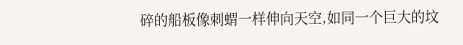碎的船板像刺蝟一样伸向天空,如同一个巨大的坟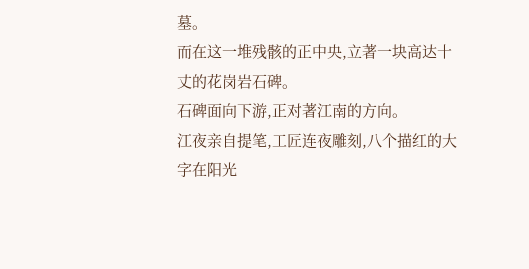墓。
而在这一堆残骸的正中央,立著一块高达十丈的花岗岩石碑。
石碑面向下游,正对著江南的方向。
江夜亲自提笔,工匠连夜雕刻,八个描红的大字在阳光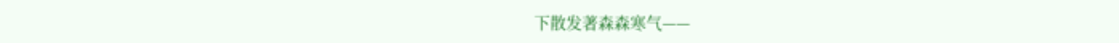下散发著森森寒气——